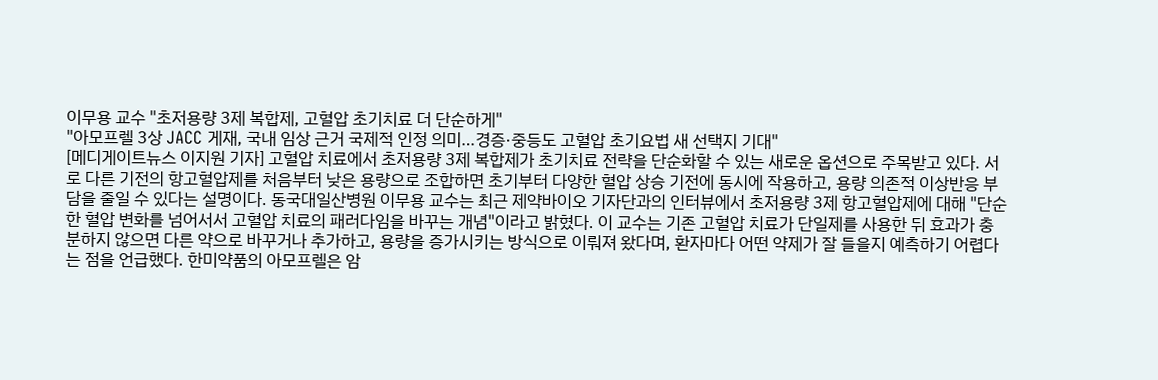이무용 교수 "초저용량 3제 복합제, 고혈압 초기치료 더 단순하게"
"아모프렐 3상 JACC 게재, 국내 임상 근거 국제적 인정 의미…경증·중등도 고혈압 초기요법 새 선택지 기대"
[메디게이트뉴스 이지원 기자] 고혈압 치료에서 초저용량 3제 복합제가 초기치료 전략을 단순화할 수 있는 새로운 옵션으로 주목받고 있다. 서로 다른 기전의 항고혈압제를 처음부터 낮은 용량으로 조합하면 초기부터 다양한 혈압 상승 기전에 동시에 작용하고, 용량 의존적 이상반응 부담을 줄일 수 있다는 설명이다. 동국대일산병원 이무용 교수는 최근 제약바이오 기자단과의 인터뷰에서 초저용량 3제 항고혈압제에 대해 "단순한 혈압 변화를 넘어서서 고혈압 치료의 패러다임을 바꾸는 개념"이라고 밝혔다. 이 교수는 기존 고혈압 치료가 단일제를 사용한 뒤 효과가 충분하지 않으면 다른 약으로 바꾸거나 추가하고, 용량을 증가시키는 방식으로 이뤄져 왔다며, 환자마다 어떤 약제가 잘 들을지 예측하기 어렵다는 점을 언급했다. 한미약품의 아모프렐은 암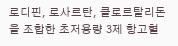로디핀, 로사르탄, 클로르탈리돈을 조합한 초저용량 3제 항고혈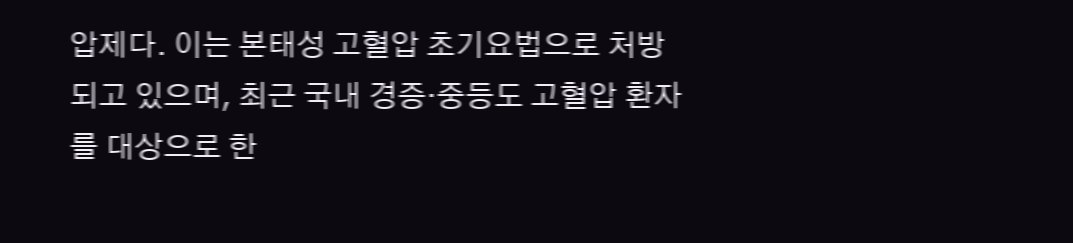압제다. 이는 본태성 고혈압 초기요법으로 처방되고 있으며, 최근 국내 경증·중등도 고혈압 환자를 대상으로 한